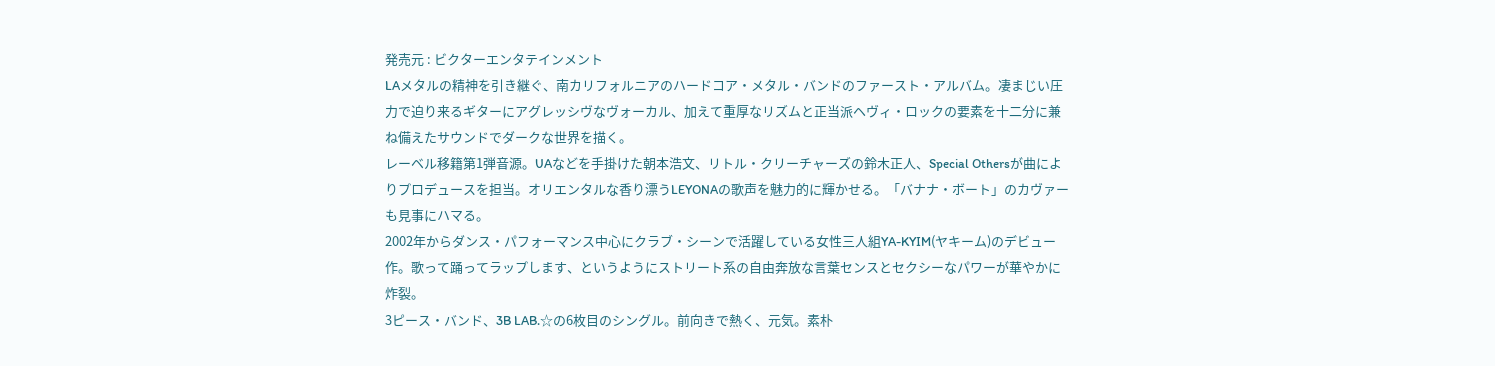発売元 : ビクターエンタテインメント
LAメタルの精神を引き継ぐ、南カリフォルニアのハードコア・メタル・バンドのファースト・アルバム。凄まじい圧力で迫り来るギターにアグレッシヴなヴォーカル、加えて重厚なリズムと正当派ヘヴィ・ロックの要素を十二分に兼ね備えたサウンドでダークな世界を描く。
レーベル移籍第1弾音源。UAなどを手掛けた朝本浩文、リトル・クリーチャーズの鈴木正人、Special Othersが曲によりプロデュースを担当。オリエンタルな香り漂うLEYONAの歌声を魅力的に輝かせる。「バナナ・ボート」のカヴァーも見事にハマる。
2002年からダンス・パフォーマンス中心にクラブ・シーンで活躍している女性三人組YA-KYIM(ヤキーム)のデビュー作。歌って踊ってラップします、というようにストリート系の自由奔放な言葉センスとセクシーなパワーが華やかに炸裂。
3ピース・バンド、3B LAB.☆の6枚目のシングル。前向きで熱く、元気。素朴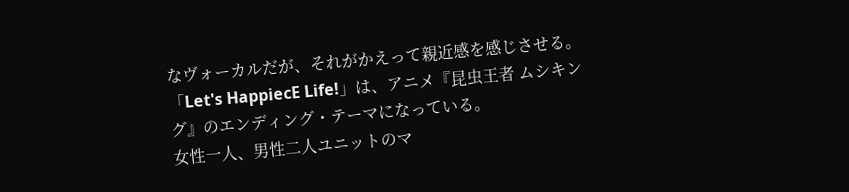なヴォーカルだが、それがかえって親近感を感じさせる。「Let's HappiecE Life!」は、アニメ『昆虫王者 ムシキング』のエンディング・テーマになっている。
女性一人、男性二人ユニットのマ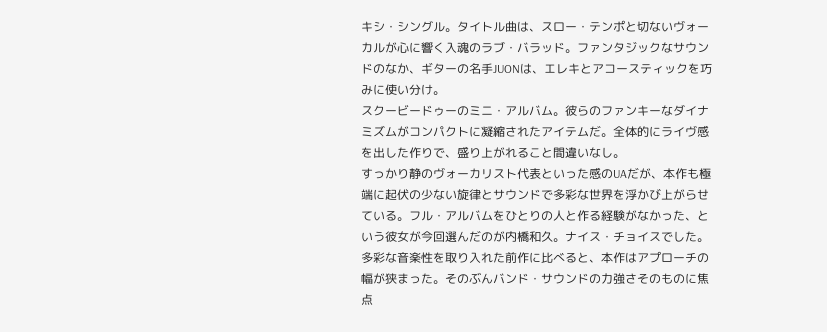キシ・シングル。タイトル曲は、スロー・テンポと切ないヴォーカルが心に響く入魂のラブ・バラッド。ファンタジックなサウンドのなか、ギターの名手JUONは、エレキとアコースティックを巧みに使い分け。
スクービードゥーのミニ・アルバム。彼らのファンキーなダイナミズムがコンパクトに凝縮されたアイテムだ。全体的にライヴ感を出した作りで、盛り上がれること間違いなし。
すっかり静のヴォーカリスト代表といった感のUAだが、本作も極端に起伏の少ない旋律とサウンドで多彩な世界を浮かび上がらせている。フル・アルバムをひとりの人と作る経験がなかった、という彼女が今回選んだのが内橋和久。ナイス・チョイスでした。
多彩な音楽性を取り入れた前作に比べると、本作はアプローチの幅が狭まった。そのぶんバンド・サウンドの力強さそのものに焦点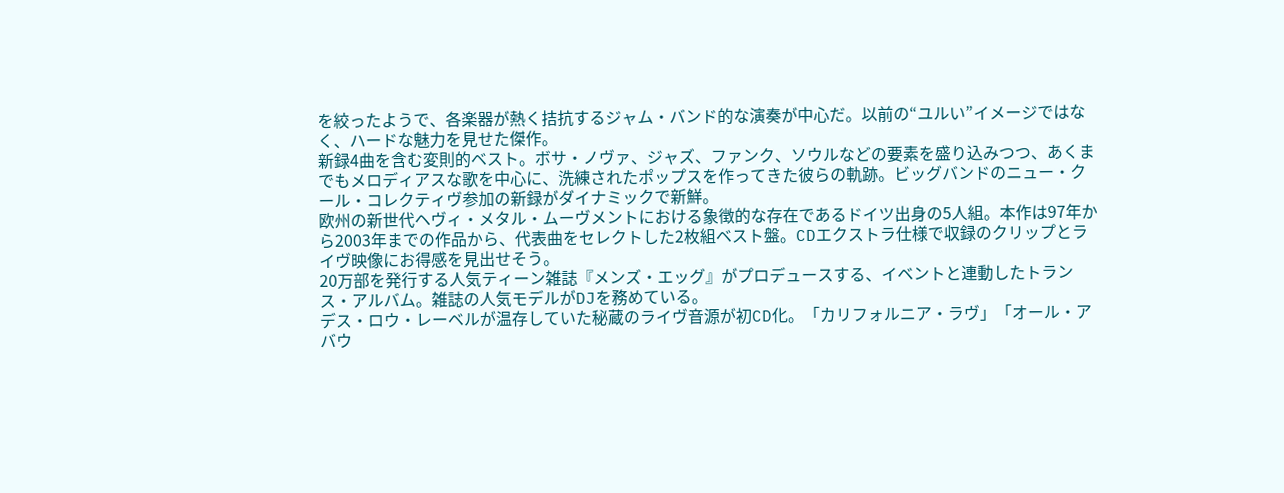を絞ったようで、各楽器が熱く拮抗するジャム・バンド的な演奏が中心だ。以前の“ユルい”イメージではなく、ハードな魅力を見せた傑作。
新録4曲を含む変則的ベスト。ボサ・ノヴァ、ジャズ、ファンク、ソウルなどの要素を盛り込みつつ、あくまでもメロディアスな歌を中心に、洗練されたポップスを作ってきた彼らの軌跡。ビッグバンドのニュー・クール・コレクティヴ参加の新録がダイナミックで新鮮。
欧州の新世代ヘヴィ・メタル・ムーヴメントにおける象徴的な存在であるドイツ出身の5人組。本作は97年から2003年までの作品から、代表曲をセレクトした2枚組ベスト盤。CDエクストラ仕様で収録のクリップとライヴ映像にお得感を見出せそう。
20万部を発行する人気ティーン雑誌『メンズ・エッグ』がプロデュースする、イベントと連動したトランス・アルバム。雑誌の人気モデルがDJを務めている。
デス・ロウ・レーベルが温存していた秘蔵のライヴ音源が初CD化。「カリフォルニア・ラヴ」「オール・アバウ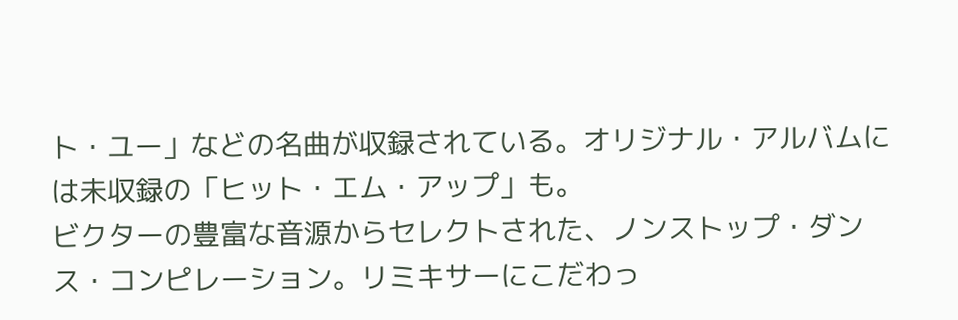ト・ユー」などの名曲が収録されている。オリジナル・アルバムには未収録の「ヒット・エム・アップ」も。
ビクターの豊富な音源からセレクトされた、ノンストップ・ダンス・コンピレーション。リミキサーにこだわっ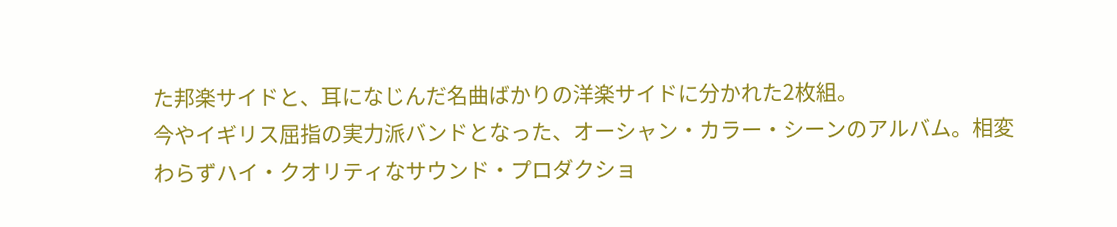た邦楽サイドと、耳になじんだ名曲ばかりの洋楽サイドに分かれた2枚組。
今やイギリス屈指の実力派バンドとなった、オーシャン・カラー・シーンのアルバム。相変わらずハイ・クオリティなサウンド・プロダクショ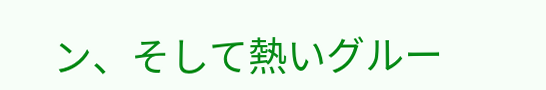ン、そして熱いグルー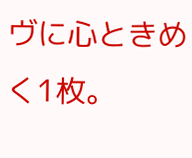ヴに心ときめく1枚。